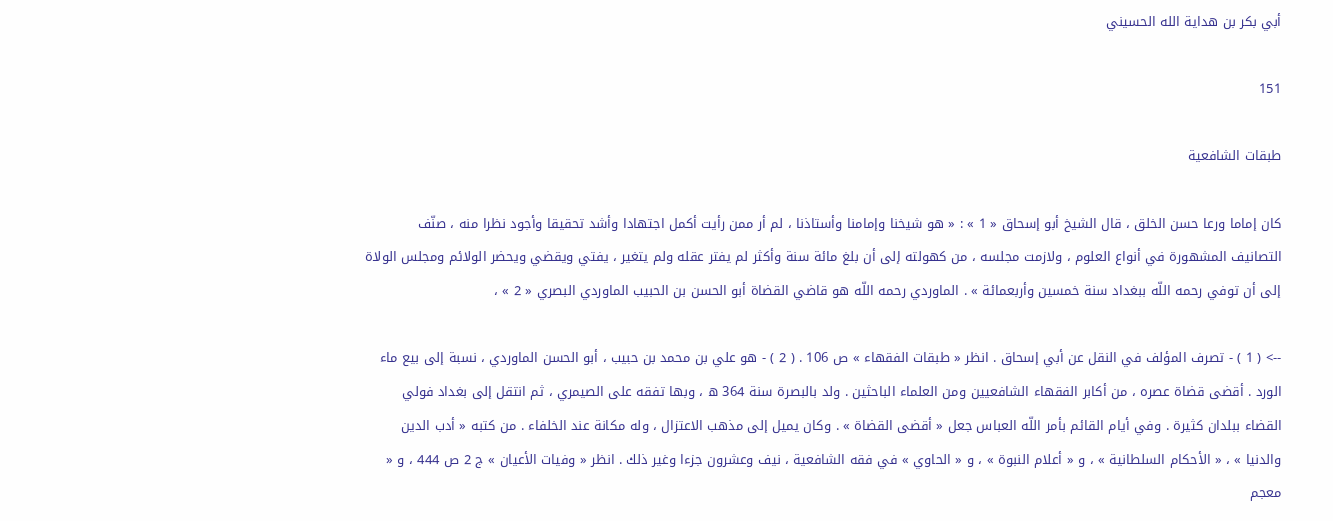أبي بكر بن هداية الله الحسيني

151

طبقات الشافعية

كان إماما ورعا حسن الخلق ، قال الشيخ أبو إسحاق « 1 » : « هو شيخنا وإمامنا وأستاذنا ، لم أر ممن رأيت أكمل اجتهادا وأشد تحقيقا وأجود نظرا منه ، صنّف التصانيف المشهورة في أنواع العلوم ، ولازمت مجلسه ، من كهولته إلى أن بلغ مائة سنة وأكثر لم يفتر عقله ولم يتغير ، يفتي ويقضي ويحضر الولائم ومجلس الولاة إلى أن توفي رحمه اللّه ببغداد سنة خمسين وأربعمائة » . الماوردي رحمه اللّه هو قاضي القضاة أبو الحسن بن الحبيب الماوردي البصري « 2 » ،

--> ( 1 ) - تصرف المؤلف في النقل عن أبي إسحاق . انظر « طبقات الفقهاء » ص 106 . ( 2 ) - هو علي بن محمد بن حبيب ، أبو الحسن الماوردي ، نسبة إلى بيع ماء الورد . أقضى قضاة عصره ، من أكابر الفقهاء الشافعيين ومن العلماء الباحثين . ولد بالبصرة سنة 364 ه ، وبها تفقه على الصيمري ، ثم انتقل إلى بغداد فولي القضاء ببلدان كثيرة . وفي أيام القائم بأمر اللّه العباس جعل « أقضى القضاة » . وكان يميل إلى مذهب الاعتزال ، وله مكانة عند الخلفاء . من كتبه « أدب الدين والدنيا » ، « الأحكام السلطانية » ، و « أعلام النبوة » ، و « الحاوي » في فقه الشافعية ، نيف وعشرون جزءا وغير ذلك . انظر « وفيات الأعيان » ج 2 ص 444 ، و « معجم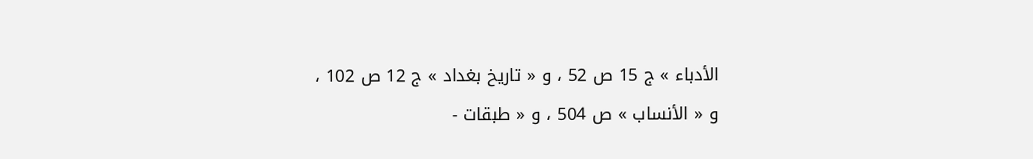الأدباء » ج 15 ص 52 ، و « تاريخ بغداد » ج 12 ص 102 ، و « الأنساب » ص 504 ، و « طبقات -